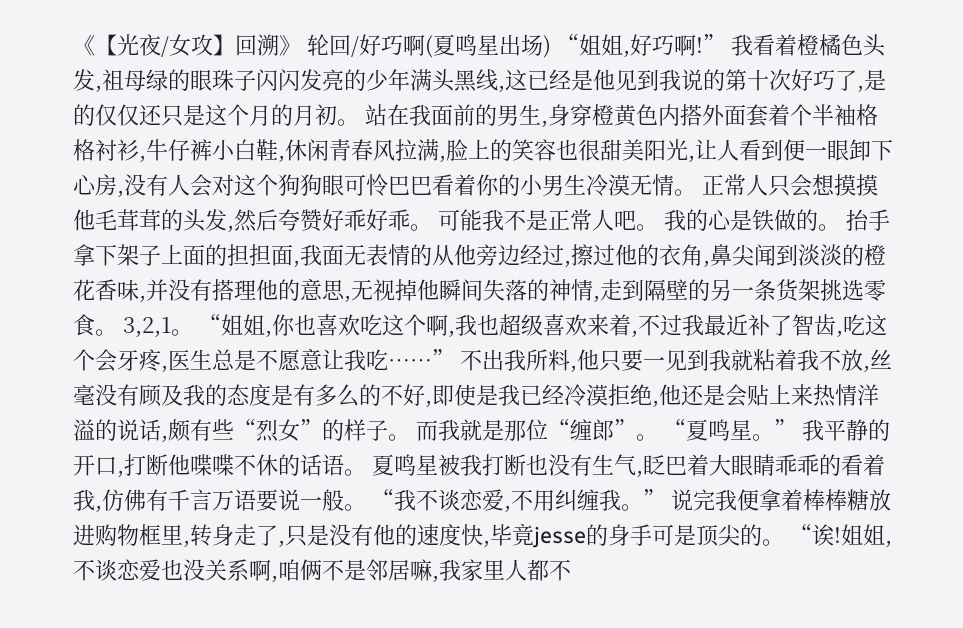《【光夜/女攻】回溯》 轮回/好巧啊(夏鸣星出场) “姐姐,好巧啊!” 我看着橙橘色头发,祖母绿的眼珠子闪闪发亮的少年满头黑线,这已经是他见到我说的第十次好巧了,是的仅仅还只是这个月的月初。 站在我面前的男生,身穿橙黄色内搭外面套着个半袖格格衬衫,牛仔裤小白鞋,休闲青春风拉满,脸上的笑容也很甜美阳光,让人看到便一眼卸下心房,没有人会对这个狗狗眼可怜巴巴看着你的小男生冷漠无情。 正常人只会想摸摸他毛茸茸的头发,然后夸赞好乖好乖。 可能我不是正常人吧。 我的心是铁做的。 抬手拿下架子上面的担担面,我面无表情的从他旁边经过,擦过他的衣角,鼻尖闻到淡淡的橙花香味,并没有搭理他的意思,无视掉他瞬间失落的神情,走到隔壁的另一条货架挑选零食。 3,2,1。 “姐姐,你也喜欢吃这个啊,我也超级喜欢来着,不过我最近补了智齿,吃这个会牙疼,医生总是不愿意让我吃……” 不出我所料,他只要一见到我就粘着我不放,丝毫没有顾及我的态度是有多么的不好,即使是我已经冷漠拒绝,他还是会贴上来热情洋溢的说话,颇有些“烈女”的样子。 而我就是那位“缠郎”。 “夏鸣星。” 我平静的开口,打断他喋喋不休的话语。 夏鸣星被我打断也没有生气,眨巴着大眼睛乖乖的看着我,仿佛有千言万语要说一般。 “我不谈恋爱,不用纠缠我。” 说完我便拿着棒棒糖放进购物框里,转身走了,只是没有他的速度快,毕竟jesse的身手可是顶尖的。 “诶!姐姐,不谈恋爱也没关系啊,咱俩不是邻居嘛,我家里人都不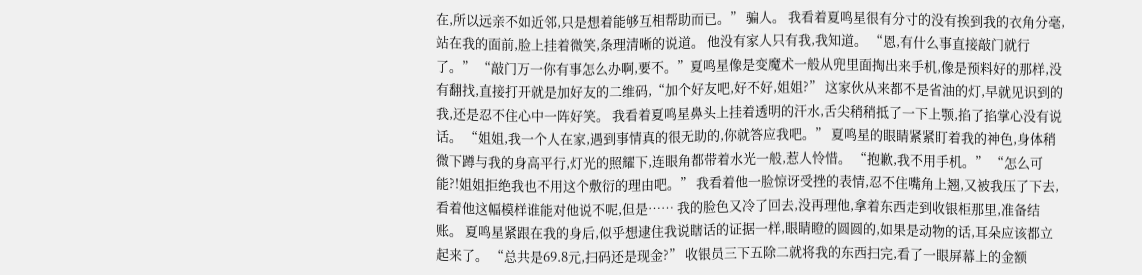在,所以远亲不如近邻,只是想着能够互相帮助而已。” 骗人。 我看着夏鸣星很有分寸的没有挨到我的衣角分毫,站在我的面前,脸上挂着微笑,条理清晰的说道。 他没有家人只有我,我知道。 “恩,有什么事直接敲门就行了。” “敲门万一你有事怎么办啊,要不。”夏鸣星像是变魔术一般从兜里面掏出来手机,像是预料好的那样,没有翻找,直接打开就是加好友的二维码,“加个好友吧,好不好,姐姐?” 这家伙从来都不是省油的灯,早就见识到的我,还是忍不住心中一阵好笑。 我看着夏鸣星鼻头上挂着透明的汗水,舌尖稍稍抵了一下上颚,掐了掐掌心没有说话。 “姐姐,我一个人在家,遇到事情真的很无助的,你就答应我吧。” 夏鸣星的眼睛紧紧盯着我的神色,身体稍微下蹲与我的身高平行,灯光的照耀下,连眼角都带着水光一般,惹人怜惜。 “抱歉,我不用手机。” “怎么可能?!姐姐拒绝我也不用这个敷衍的理由吧。” 我看着他一脸惊讶受挫的表情,忍不住嘴角上翘,又被我压了下去,看着他这幅模样谁能对他说不呢,但是…… 我的脸色又冷了回去,没再理他,拿着东西走到收银柜那里,准备结账。 夏鸣星紧跟在我的身后,似乎想逮住我说瞎话的证据一样,眼睛瞪的圆圆的,如果是动物的话,耳朵应该都立起来了。 “总共是69.8元,扫码还是现金?” 收银员三下五除二就将我的东西扫完,看了一眼屏幕上的金额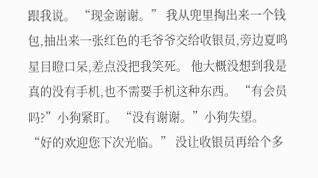跟我说。 “现金谢谢。” 我从兜里掏出来一个钱包,抽出来一张红色的毛爷爷交给收银员,旁边夏鸣星目瞪口呆,差点没把我笑死。 他大概没想到我是真的没有手机,也不需要手机这种东西。 “有会员吗?”小狗紧盯。 “没有谢谢。”小狗失望。 “好的欢迎您下次光临。” 没让收银员再给个多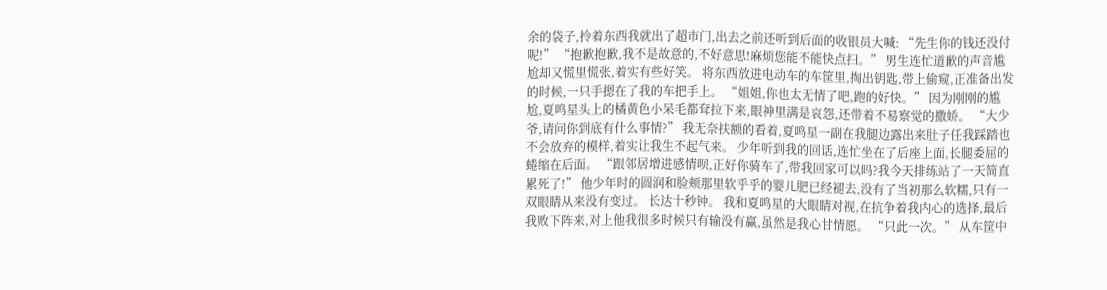余的袋子,拎着东西我就出了超市门,出去之前还听到后面的收银员大喊: “先生你的钱还没付呢!” “抱歉抱歉,我不是故意的,不好意思!麻烦您能不能快点扫。” 男生连忙道歉的声音尴尬却又慌里慌张,着实有些好笑。 将东西放进电动车的车筐里,掏出钥匙,带上偷窥,正准备出发的时候,一只手摁在了我的车把手上。 “姐姐,你也太无情了吧,跑的好快。” 因为刚刚的尴尬,夏鸣星头上的橘黄色小呆毛都耷拉下来,眼神里满是哀怨,还带着不易察觉的撒娇。 “大少爷,请问你到底有什么事情?” 我无奈扶额的看着,夏鸣星一副在我腿边露出来肚子任我踩踏也不会放弃的模样,着实让我生不起气来。 少年听到我的回话,连忙坐在了后座上面,长腿委屈的蜷缩在后面。 “跟邻居增进感情呗,正好你骑车了,带我回家可以吗?我今天排练站了一天简直累死了!” 他少年时的圆润和脸颊那里软乎乎的婴儿肥已经褪去,没有了当初那么软糯,只有一双眼睛从来没有变过。 长达十秒钟。 我和夏鸣星的大眼睛对视,在抗争着我内心的选择,最后我败下阵来,对上他我很多时候只有输没有赢,虽然是我心甘情愿。 “只此一次。” 从车筐中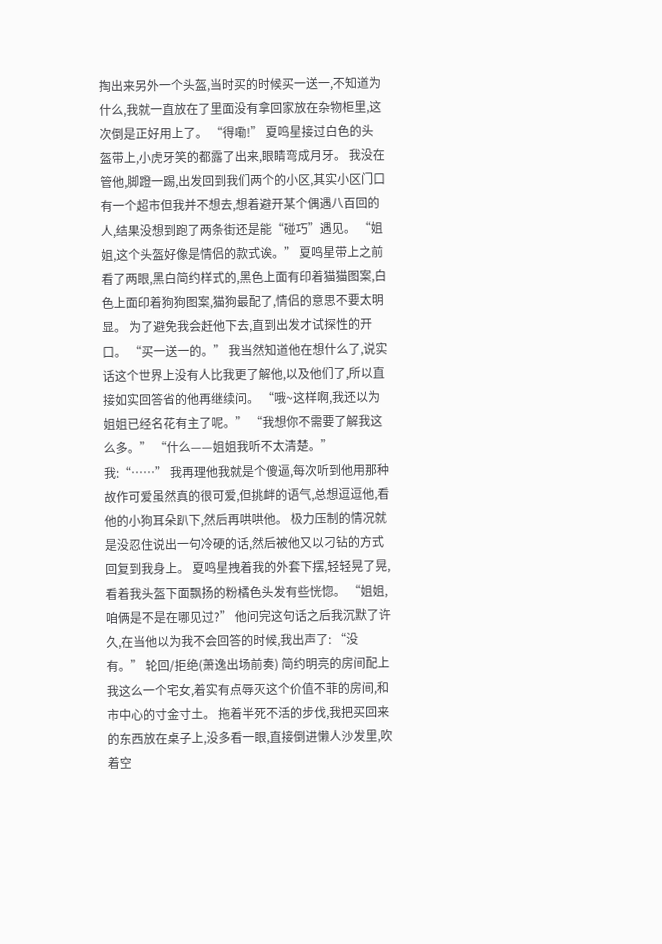掏出来另外一个头盔,当时买的时候买一送一,不知道为什么,我就一直放在了里面没有拿回家放在杂物柜里,这次倒是正好用上了。 “得嘞!” 夏鸣星接过白色的头盔带上,小虎牙笑的都露了出来,眼睛弯成月牙。 我没在管他,脚蹬一踢,出发回到我们两个的小区,其实小区门口有一个超市但我并不想去,想着避开某个偶遇八百回的人,结果没想到跑了两条街还是能“碰巧”遇见。 “姐姐,这个头盔好像是情侣的款式诶。” 夏鸣星带上之前看了两眼,黑白简约样式的,黑色上面有印着猫猫图案,白色上面印着狗狗图案,猫狗最配了,情侣的意思不要太明显。 为了避免我会赶他下去,直到出发才试探性的开口。 “买一送一的。” 我当然知道他在想什么了,说实话这个世界上没有人比我更了解他,以及他们了,所以直接如实回答省的他再继续问。 “哦~这样啊,我还以为姐姐已经名花有主了呢。” “我想你不需要了解我这么多。” “什么——姐姐我听不太清楚。” 我:“……” 我再理他我就是个傻逼,每次听到他用那种故作可爱虽然真的很可爱,但挑衅的语气,总想逗逗他,看他的小狗耳朵趴下,然后再哄哄他。 极力压制的情况就是没忍住说出一句冷硬的话,然后被他又以刁钻的方式回复到我身上。 夏鸣星拽着我的外套下摆,轻轻晃了晃,看着我头盔下面飘扬的粉橘色头发有些恍惚。 “姐姐,咱俩是不是在哪见过?” 他问完这句话之后我沉默了许久,在当他以为我不会回答的时候,我出声了: “没有。” 轮回/拒绝(萧逸出场前奏) 简约明亮的房间配上我这么一个宅女,着实有点辱灭这个价值不菲的房间,和市中心的寸金寸土。 拖着半死不活的步伐,我把买回来的东西放在桌子上,没多看一眼,直接倒进懒人沙发里,吹着空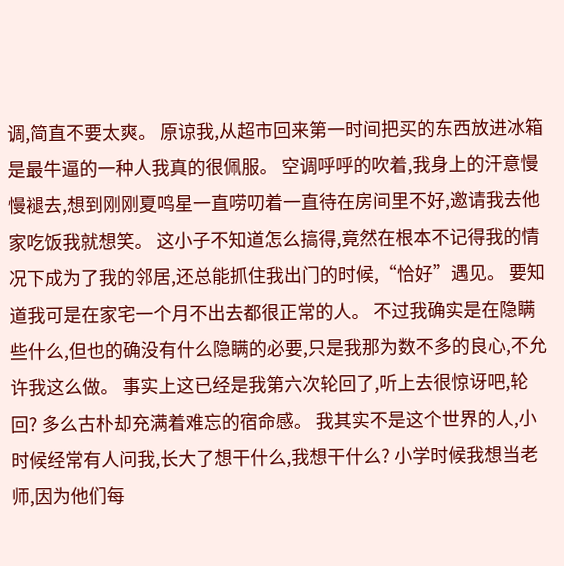调,简直不要太爽。 原谅我,从超市回来第一时间把买的东西放进冰箱是最牛逼的一种人我真的很佩服。 空调呼呼的吹着,我身上的汗意慢慢褪去,想到刚刚夏鸣星一直唠叨着一直待在房间里不好,邀请我去他家吃饭我就想笑。 这小子不知道怎么搞得,竟然在根本不记得我的情况下成为了我的邻居,还总能抓住我出门的时候,“恰好”遇见。 要知道我可是在家宅一个月不出去都很正常的人。 不过我确实是在隐瞒些什么,但也的确没有什么隐瞒的必要,只是我那为数不多的良心,不允许我这么做。 事实上这已经是我第六次轮回了,听上去很惊讶吧,轮回? 多么古朴却充满着难忘的宿命感。 我其实不是这个世界的人,小时候经常有人问我,长大了想干什么,我想干什么? 小学时候我想当老师,因为他们每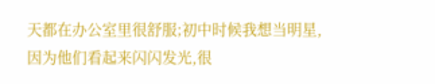天都在办公室里很舒服;初中时候我想当明星,因为他们看起来闪闪发光,很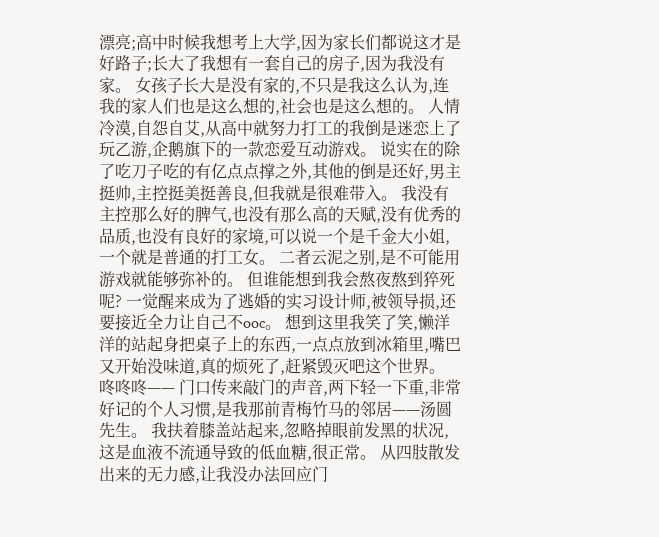漂亮;高中时候我想考上大学,因为家长们都说这才是好路子;长大了我想有一套自己的房子,因为我没有家。 女孩子长大是没有家的,不只是我这么认为,连我的家人们也是这么想的,社会也是这么想的。 人情冷漠,自怨自艾,从高中就努力打工的我倒是迷恋上了玩乙游,企鹅旗下的一款恋爱互动游戏。 说实在的除了吃刀子吃的有亿点点撑之外,其他的倒是还好,男主挺帅,主控挺美挺善良,但我就是很难带入。 我没有主控那么好的脾气,也没有那么高的天赋,没有优秀的品质,也没有良好的家境,可以说一个是千金大小姐,一个就是普通的打工女。 二者云泥之别,是不可能用游戏就能够弥补的。 但谁能想到我会熬夜熬到猝死呢? 一觉醒来成为了逃婚的实习设计师,被领导损,还要接近全力让自己不ooc。 想到这里我笑了笑,懒洋洋的站起身把桌子上的东西,一点点放到冰箱里,嘴巴又开始没味道,真的烦死了,赶紧毁灭吧这个世界。 咚咚咚—— 门口传来敲门的声音,两下轻一下重,非常好记的个人习惯,是我那前青梅竹马的邻居——汤圆先生。 我扶着膝盖站起来,忽略掉眼前发黑的状况,这是血液不流通导致的低血糖,很正常。 从四肢散发出来的无力感,让我没办法回应门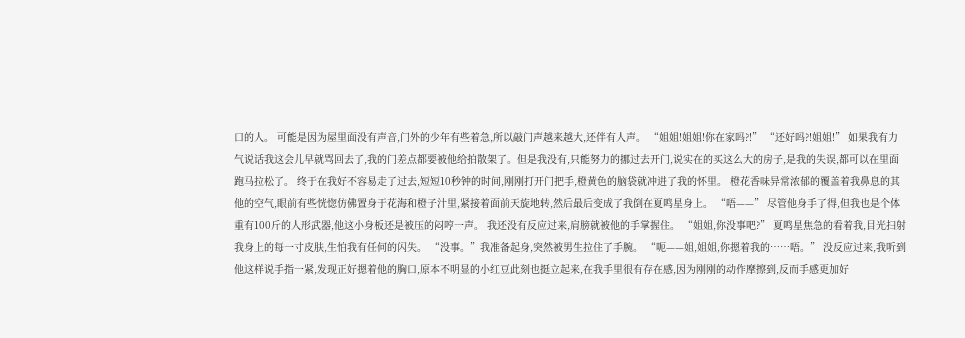口的人。 可能是因为屋里面没有声音,门外的少年有些着急,所以敲门声越来越大,还伴有人声。 “姐姐!姐姐!你在家吗?!” “还好吗?!姐姐!” 如果我有力气说话我这会儿早就骂回去了,我的门差点都要被他给拍散架了。但是我没有,只能努力的挪过去开门,说实在的买这么大的房子,是我的失误,都可以在里面跑马拉松了。 终于在我好不容易走了过去,短短10秒钟的时间,刚刚打开门把手,橙黄色的脑袋就冲进了我的怀里。 橙花香味异常浓郁的覆盖着我鼻息的其他的空气,眼前有些恍惚仿佛置身于花海和橙子汁里,紧接着面前天旋地转,然后最后变成了我倒在夏鸣星身上。 “唔——” 尽管他身手了得,但我也是个体重有100斤的人形武器,他这小身板还是被压的闷哼一声。 我还没有反应过来,肩膀就被他的手掌握住。 “姐姐,你没事吧?” 夏鸣星焦急的看着我,目光扫射我身上的每一寸皮肤,生怕我有任何的闪失。 “没事。”我准备起身,突然被男生拉住了手腕。 “呃——姐,姐姐,你摁着我的……唔。” 没反应过来,我听到他这样说手指一紧,发现正好摁着他的胸口,原本不明显的小红豆此刻也挺立起来,在我手里很有存在感,因为刚刚的动作摩擦到,反而手感更加好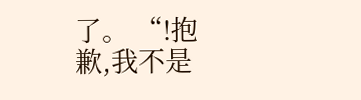了。 “!抱歉,我不是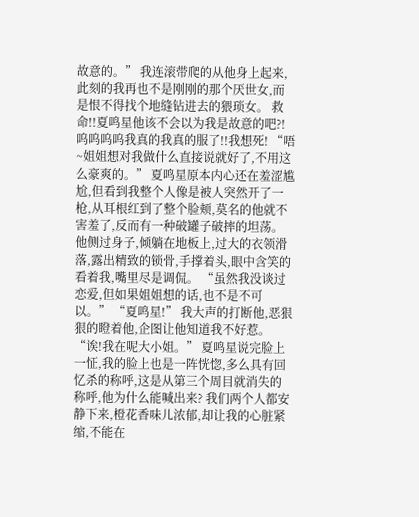故意的。” 我连滚带爬的从他身上起来,此刻的我再也不是刚刚的那个厌世女,而是恨不得找个地缝钻进去的猥琐女。 救命!!夏鸣星他该不会以为我是故意的吧?! 呜呜呜呜我真的我真的服了!!我想死! “唔~姐姐想对我做什么直接说就好了,不用这么豪爽的。” 夏鸣星原本内心还在羞涩尴尬,但看到我整个人像是被人突然开了一枪,从耳根红到了整个脸颊,莫名的他就不害羞了,反而有一种破罐子破摔的坦荡。 他侧过身子,倾躺在地板上,过大的衣领滑落,露出精致的锁骨,手撑着头,眼中含笑的看着我,嘴里尽是调侃。 “虽然我没谈过恋爱,但如果姐姐想的话,也不是不可以。” “夏鸣星!” 我大声的打断他,恶狠狠的瞪着他,企图让他知道我不好惹。 “诶!我在呢大小姐。” 夏鸣星说完脸上一怔,我的脸上也是一阵恍惚,多么具有回忆杀的称呼,这是从第三个周目就消失的称呼,他为什么能喊出来? 我们两个人都安静下来,橙花香味儿浓郁,却让我的心脏紧缩,不能在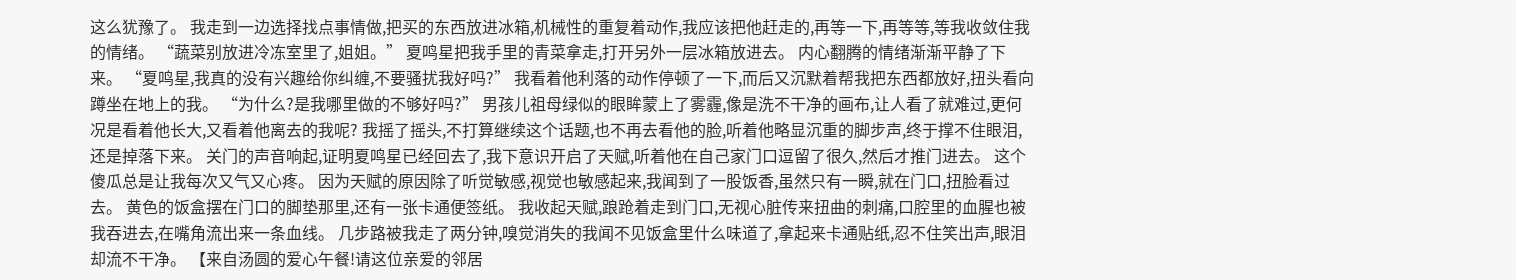这么犹豫了。 我走到一边选择找点事情做,把买的东西放进冰箱,机械性的重复着动作,我应该把他赶走的,再等一下,再等等,等我收敛住我的情绪。 “蔬菜别放进冷冻室里了,姐姐。” 夏鸣星把我手里的青菜拿走,打开另外一层冰箱放进去。 内心翻腾的情绪渐渐平静了下来。 “夏鸣星,我真的没有兴趣给你纠缠,不要骚扰我好吗?” 我看着他利落的动作停顿了一下,而后又沉默着帮我把东西都放好,扭头看向蹲坐在地上的我。 “为什么?是我哪里做的不够好吗?” 男孩儿祖母绿似的眼眸蒙上了雾霾,像是洗不干净的画布,让人看了就难过,更何况是看着他长大,又看着他离去的我呢? 我摇了摇头,不打算继续这个话题,也不再去看他的脸,听着他略显沉重的脚步声,终于撑不住眼泪,还是掉落下来。 关门的声音响起,证明夏鸣星已经回去了,我下意识开启了天赋,听着他在自己家门口逗留了很久,然后才推门进去。 这个傻瓜总是让我每次又气又心疼。 因为天赋的原因除了听觉敏感,视觉也敏感起来,我闻到了一股饭香,虽然只有一瞬,就在门口,扭脸看过去。 黄色的饭盒摆在门口的脚垫那里,还有一张卡通便签纸。 我收起天赋,踉跄着走到门口,无视心脏传来扭曲的刺痛,口腔里的血腥也被我吞进去,在嘴角流出来一条血线。 几步路被我走了两分钟,嗅觉消失的我闻不见饭盒里什么味道了,拿起来卡通贴纸,忍不住笑出声,眼泪却流不干净。 【来自汤圆的爱心午餐!请这位亲爱的邻居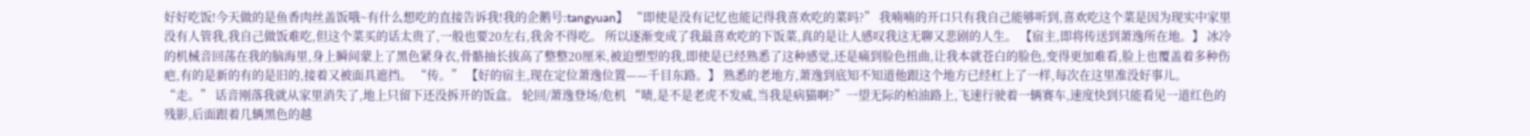好好吃饭!今天做的是鱼香肉丝盖饭哦~有什么想吃的直接告诉我!我的企鹅号:tangyuan】 “即使是没有记忆也能记得我喜欢吃的菜吗?” 我喃喃的开口只有我自己能够听到,喜欢吃这个菜是因为现实中家里没有人管我,我自己做饭难吃,但这个菜买的话太贵了,一般也要20左右,我舍不得吃。 所以逐渐变成了我最喜欢吃的下饭菜,真的是让人感叹我这无聊又悲剧的人生。 【宿主,即将传送到萧逸所在地。】 冰冷的机械音回荡在我的脑海里,身上瞬间蒙上了黑色紧身衣,骨骼抽长拔高了整整20厘米,被迫塑型的我,即使是已经熟悉了这种感觉,还是痛到脸色扭曲,让我本就苍白的脸色,变得更加难看,脸上也覆盖着多种伤疤,有的是新的有的是旧的,接着又被面具遮挡。 “传。” 【好的宿主,现在定位萧逸位置——千目东路。】 熟悉的老地方,萧逸到底知不知道他跟这个地方已经杠上了一样,每次在这里准没好事儿。 “走。” 话音刚落我就从家里消失了,地上只留下还没拆开的饭盒。 轮回/萧逸登场/危机 “啧,是不是老虎不发威,当我是病猫啊?”一望无际的柏油路上,飞速行驶着一辆赛车,速度快到只能看见一道红色的残影,后面跟着几辆黑色的越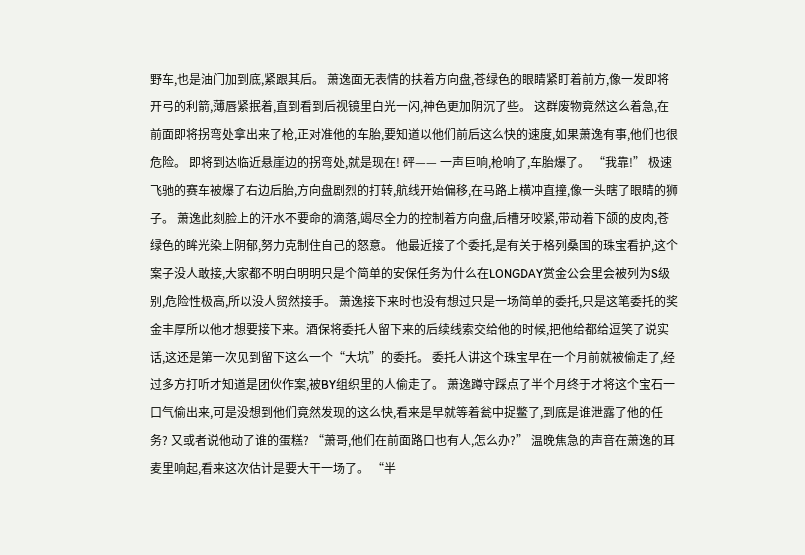野车,也是油门加到底,紧跟其后。 萧逸面无表情的扶着方向盘,苍绿色的眼睛紧盯着前方,像一发即将开弓的利箭,薄唇紧抿着,直到看到后视镜里白光一闪,神色更加阴沉了些。 这群废物竟然这么着急,在前面即将拐弯处拿出来了枪,正对准他的车胎,要知道以他们前后这么快的速度,如果萧逸有事,他们也很危险。 即将到达临近悬崖边的拐弯处,就是现在! 砰—— 一声巨响,枪响了,车胎爆了。 “我靠!” 极速飞驰的赛车被爆了右边后胎,方向盘剧烈的打转,航线开始偏移,在马路上横冲直撞,像一头瞎了眼睛的狮子。 萧逸此刻脸上的汗水不要命的滴落,竭尽全力的控制着方向盘,后槽牙咬紧,带动着下颌的皮肉,苍绿色的眸光染上阴郁,努力克制住自己的怒意。 他最近接了个委托,是有关于格列桑国的珠宝看护,这个案子没人敢接,大家都不明白明明只是个简单的安保任务为什么在LONGDAY赏金公会里会被列为S级别,危险性极高,所以没人贸然接手。 萧逸接下来时也没有想过只是一场简单的委托,只是这笔委托的奖金丰厚所以他才想要接下来。酒保将委托人留下来的后续线索交给他的时候,把他给都给逗笑了说实话,这还是第一次见到留下这么一个“大坑”的委托。 委托人讲这个珠宝早在一个月前就被偷走了,经过多方打听才知道是团伙作案,被BY组织里的人偷走了。 萧逸蹲守踩点了半个月终于才将这个宝石一口气偷出来,可是没想到他们竟然发现的这么快,看来是早就等着瓮中捉鳖了,到底是谁泄露了他的任务? 又或者说他动了谁的蛋糕? “萧哥,他们在前面路口也有人,怎么办?” 温晚焦急的声音在萧逸的耳麦里响起,看来这次估计是要大干一场了。 “半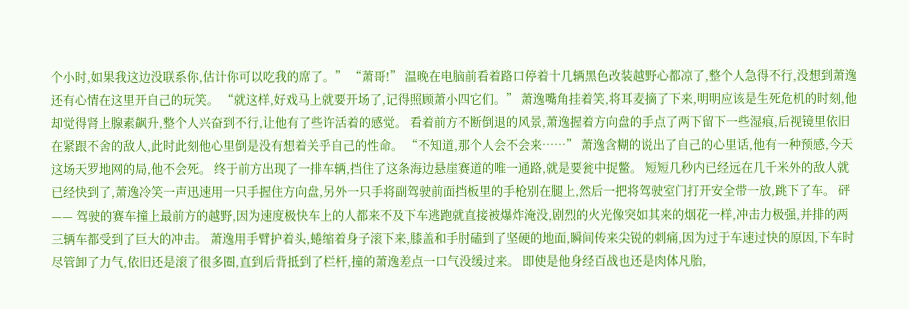个小时,如果我这边没联系你,估计你可以吃我的席了。” “萧哥!” 温晚在电脑前看着路口停着十几辆黑色改装越野心都凉了,整个人急得不行,没想到萧逸还有心情在这里开自己的玩笑。 “就这样,好戏马上就要开场了,记得照顾萧小四它们。” 萧逸嘴角挂着笑,将耳麦摘了下来,明明应该是生死危机的时刻,他却觉得肾上腺素飙升,整个人兴奋到不行,让他有了些许活着的感觉。 看着前方不断倒退的风景,萧逸握着方向盘的手点了两下留下一些湿痕,后视镜里依旧在紧跟不舍的敌人,此时此刻他心里倒是没有想着关乎自己的性命。 “不知道,那个人会不会来……” 萧逸含糊的说出了自己的心里话,他有一种预感,今天这场天罗地网的局,他不会死。 终于前方出现了一排车辆,挡住了这条海边悬崖赛道的唯一通路,就是要瓮中捉鳖。 短短几秒内已经远在几千米外的敌人就已经快到了,萧逸冷笑一声迅速用一只手握住方向盘,另外一只手将副驾驶前面挡板里的手枪别在腿上,然后一把将驾驶室门打开安全带一放,跳下了车。 砰—— 驾驶的赛车撞上最前方的越野,因为速度极快车上的人都来不及下车逃跑就直接被爆炸淹没,剧烈的火光像突如其来的烟花一样,冲击力极强,并排的两三辆车都受到了巨大的冲击。 萧逸用手臂护着头,蜷缩着身子滚下来,膝盖和手肘磕到了坚硬的地面,瞬间传来尖锐的刺痛,因为过于车速过快的原因,下车时尽管卸了力气,依旧还是滚了很多圈,直到后背抵到了栏杆,撞的萧逸差点一口气没缓过来。 即使是他身经百战也还是肉体凡胎,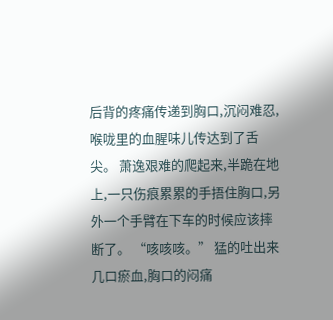后背的疼痛传递到胸口,沉闷难忍,喉咙里的血腥味儿传达到了舌尖。 萧逸艰难的爬起来,半跪在地上,一只伤痕累累的手捂住胸口,另外一个手臂在下车的时候应该摔断了。 “咳咳咳。” 猛的吐出来几口瘀血,胸口的闷痛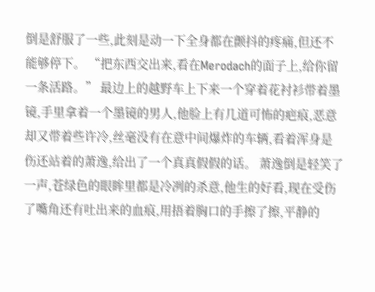倒是舒服了一些,此刻是动一下全身都在颤抖的疼痛,但还不能够停下。 “把东西交出来,看在Merodach的面子上,给你留一条活路。” 最边上的越野车上下来一个穿着花衬衫带着墨镜,手里拿着一个墨镜的男人,他脸上有几道可怖的疤痕,恶意却又带着些许冷,丝毫没有在意中间爆炸的车辆,看着浑身是伤还站着的萧逸,给出了一个真真假假的话。 萧逸倒是轻笑了一声,苍绿色的眼眸里都是冷冽的杀意,他生的好看,现在受伤了嘴角还有吐出来的血痕,用捂着胸口的手擦了擦,平静的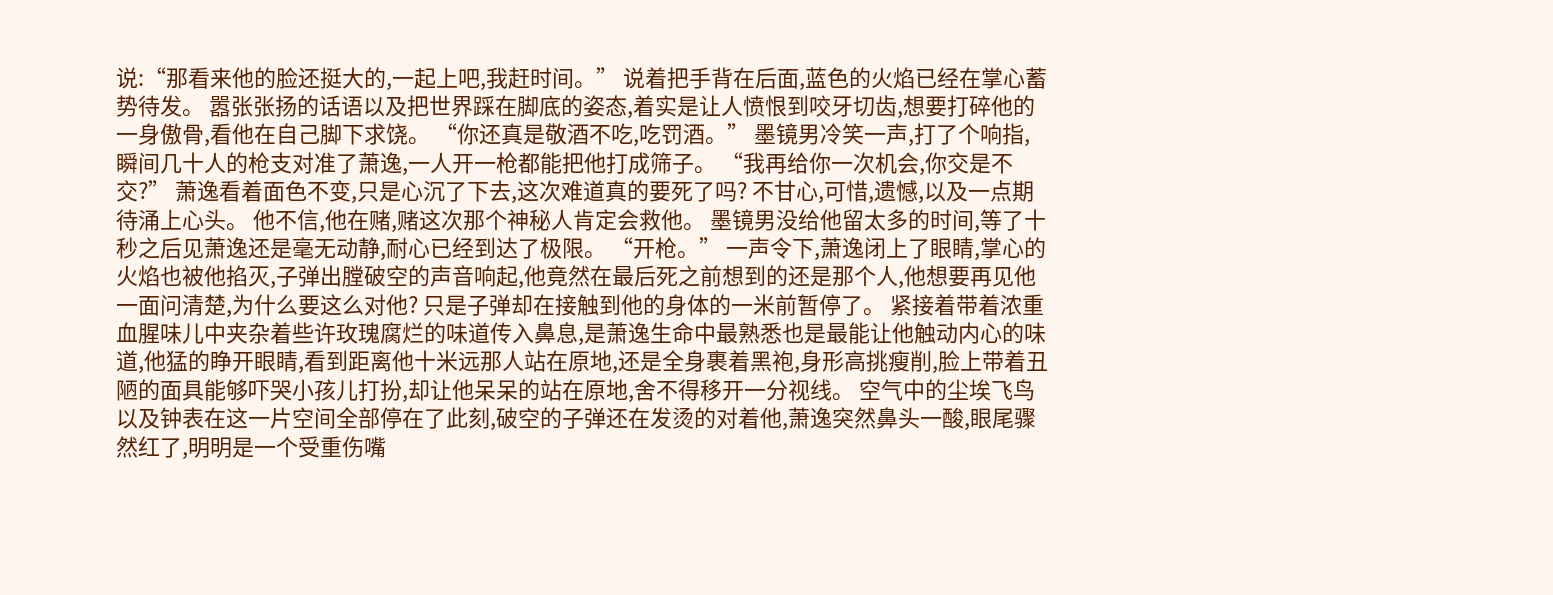说:“那看来他的脸还挺大的,一起上吧,我赶时间。” 说着把手背在后面,蓝色的火焰已经在掌心蓄势待发。 嚣张张扬的话语以及把世界踩在脚底的姿态,着实是让人愤恨到咬牙切齿,想要打碎他的一身傲骨,看他在自己脚下求饶。 “你还真是敬酒不吃,吃罚酒。” 墨镜男冷笑一声,打了个响指,瞬间几十人的枪支对准了萧逸,一人开一枪都能把他打成筛子。 “我再给你一次机会,你交是不交?” 萧逸看着面色不变,只是心沉了下去,这次难道真的要死了吗? 不甘心,可惜,遗憾,以及一点期待涌上心头。 他不信,他在赌,赌这次那个神秘人肯定会救他。 墨镜男没给他留太多的时间,等了十秒之后见萧逸还是毫无动静,耐心已经到达了极限。 “开枪。” 一声令下,萧逸闭上了眼睛,掌心的火焰也被他掐灭,子弹出膛破空的声音响起,他竟然在最后死之前想到的还是那个人,他想要再见他一面问清楚,为什么要这么对他? 只是子弹却在接触到他的身体的一米前暂停了。 紧接着带着浓重血腥味儿中夹杂着些许玫瑰腐烂的味道传入鼻息,是萧逸生命中最熟悉也是最能让他触动内心的味道,他猛的睁开眼睛,看到距离他十米远那人站在原地,还是全身裹着黑袍,身形高挑瘦削,脸上带着丑陋的面具能够吓哭小孩儿打扮,却让他呆呆的站在原地,舍不得移开一分视线。 空气中的尘埃飞鸟以及钟表在这一片空间全部停在了此刻,破空的子弹还在发烫的对着他,萧逸突然鼻头一酸,眼尾骤然红了,明明是一个受重伤嘴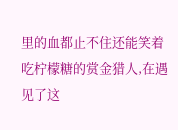里的血都止不住还能笑着吃柠檬糖的赏金猎人,在遇见了这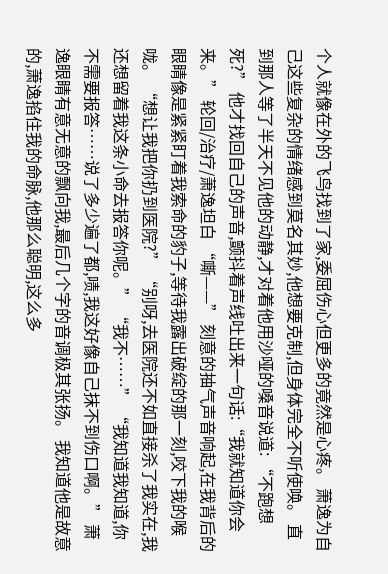个人就像在外的飞鸟找到了家,委屈伤心但更多的竟然是心疼。 萧逸为自己这些复杂的情绪感到莫名其妙,他想要克制,但身体完全不听使唤。 直到那人等了半天不见他的动静,才对着他用沙哑的嗓音说道: “不跑想死?” 他才找回自己的声音,颤抖着声线吐出来一句话:“我就知道你会来。” 轮回/治疗/萧逸坦白 “嘶——” 刻意的抽气声音响起,在我背后的眼睛像是紧紧盯着我索命的豹子,等待我露出破绽的那一刻,咬下我的喉咙。 “想让我把你扔到医院?” “别呀,去医院还不如直接杀了我实在,我还想留着我这条小命去报答你呢。” “我不……” “我知道我知道,你不需要报答……说了多少遍了都,啧,我这好像自己抹不到伤口啊。” 萧逸眼睛有意无意的飘向我,最后几个字的音调极其张扬。 我知道他是故意的,萧逸掐住我的命脉,他那么聪明,这么多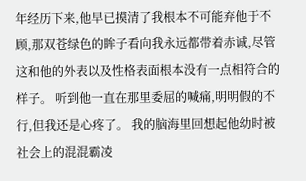年经历下来,他早已摸清了我根本不可能弃他于不顾,那双苍绿色的眸子看向我永远都带着赤诚,尽管这和他的外表以及性格表面根本没有一点相符合的样子。 听到他一直在那里委屈的喊痛,明明假的不行,但我还是心疼了。 我的脑海里回想起他幼时被社会上的混混霸凌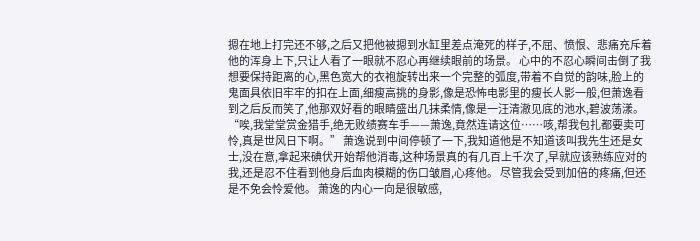摁在地上打完还不够,之后又把他被摁到水缸里差点淹死的样子,不屈、愤恨、悲痛充斥着他的浑身上下,只让人看了一眼就不忍心再继续眼前的场景。 心中的不忍心瞬间击倒了我想要保持距离的心,黑色宽大的衣袍旋转出来一个完整的弧度,带着不自觉的韵味,脸上的鬼面具依旧牢牢的扣在上面,细瘦高挑的身影,像是恐怖电影里的瘦长人影一般,但萧逸看到之后反而笑了,他那双好看的眼睛盛出几抹柔情,像是一汪清澈见底的池水,碧波荡漾。 “唉,我堂堂赏金猎手,绝无败绩赛车手——萧逸,竟然连请这位……咳,帮我包扎都要卖可怜,真是世风日下啊。” 萧逸说到中间停顿了一下,我知道他是不知道该叫我先生还是女士,没在意,拿起来碘伏开始帮他消毒,这种场景真的有几百上千次了,早就应该熟练应对的我,还是忍不住看到他身后血肉模糊的伤口皱眉,心疼他。 尽管我会受到加倍的疼痛,但还是不免会怜爱他。 萧逸的内心一向是很敏感,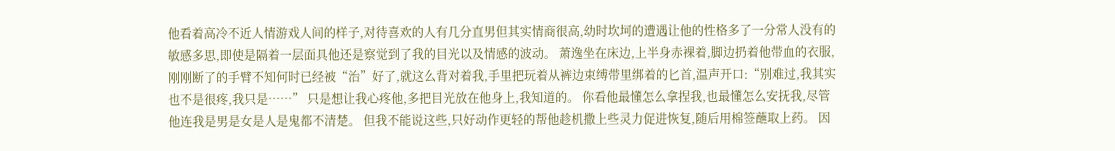他看着高冷不近人情游戏人间的样子,对待喜欢的人有几分直男但其实情商很高,幼时坎坷的遭遇让他的性格多了一分常人没有的敏感多思,即使是隔着一层面具他还是察觉到了我的目光以及情感的波动。 萧逸坐在床边,上半身赤裸着,脚边扔着他带血的衣服,刚刚断了的手臂不知何时已经被“治”好了,就这么背对着我,手里把玩着从裤边束缚带里绑着的匕首,温声开口:“别难过,我其实也不是很疼,我只是……” 只是想让我心疼他,多把目光放在他身上,我知道的。 你看他最懂怎么拿捏我,也最懂怎么安抚我,尽管他连我是男是女是人是鬼都不清楚。 但我不能说这些,只好动作更轻的帮他趁机撒上些灵力促进恢复,随后用棉签蘸取上药。 因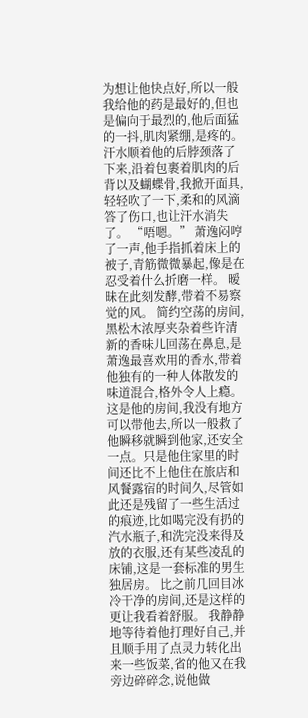为想让他快点好,所以一般我给他的药是最好的,但也是偏向于最烈的,他后面猛的一抖,肌肉紧绷,是疼的。 汗水顺着他的后脖颈落了下来,沿着包裹着肌肉的后背以及蝴蝶骨,我掀开面具,轻轻吹了一下,柔和的风滴答了伤口,也让汗水消失了。 “唔嗯。” 萧逸闷哼了一声,他手指抓着床上的被子,青筋微微暴起,像是在忍受着什么折磨一样。 暧昧在此刻发酵,带着不易察觉的风。 简约空荡的房间,黑松木浓厚夹杂着些许清新的香味儿回荡在鼻息,是萧逸最喜欢用的香水,带着他独有的一种人体散发的味道混合,格外令人上瘾。 这是他的房间,我没有地方可以带他去,所以一般救了他瞬移就瞬到他家,还安全一点。只是他住家里的时间还比不上他住在旅店和风餐露宿的时间久,尽管如此还是残留了一些生活过的痕迹,比如喝完没有扔的汽水瓶子,和洗完没来得及放的衣服,还有某些凌乱的床铺,这是一套标准的男生独居房。 比之前几回目冰冷干净的房间,还是这样的更让我看着舒服。 我静静地等待着他打理好自己,并且顺手用了点灵力转化出来一些饭菜,省的他又在我旁边碎碎念,说他做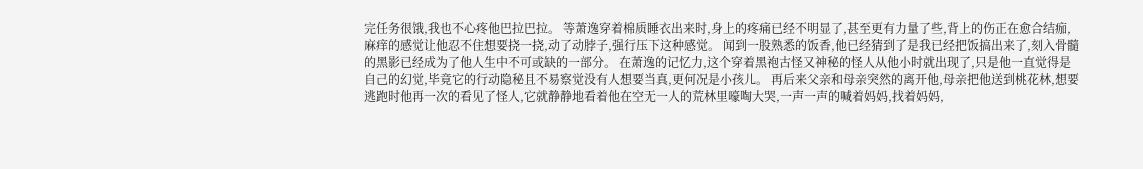完任务很饿,我也不心疼他巴拉巴拉。 等萧逸穿着棉质睡衣出来时,身上的疼痛已经不明显了,甚至更有力量了些,背上的伤正在愈合结痂,麻痒的感觉让他忍不住想要挠一挠,动了动脖子,强行压下这种感觉。 闻到一股熟悉的饭香,他已经猜到了是我已经把饭搞出来了,刻入骨髓的黑影已经成为了他人生中不可或缺的一部分。 在萧逸的记忆力,这个穿着黑袍古怪又神秘的怪人从他小时就出现了,只是他一直觉得是自己的幻觉,毕竟它的行动隐秘且不易察觉没有人想要当真,更何况是小孩儿。 再后来父亲和母亲突然的离开他,母亲把他送到桃花林,想要逃跑时他再一次的看见了怪人,它就静静地看着他在空无一人的荒林里嚎啕大哭,一声一声的喊着妈妈,找着妈妈,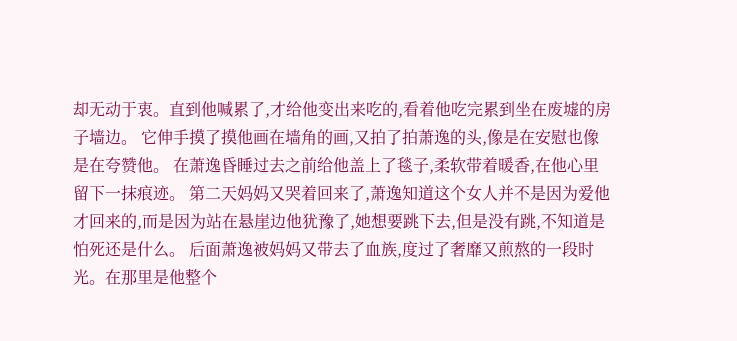却无动于衷。直到他喊累了,才给他变出来吃的,看着他吃完累到坐在废墟的房子墙边。 它伸手摸了摸他画在墙角的画,又拍了拍萧逸的头,像是在安慰也像是在夸赞他。 在萧逸昏睡过去之前给他盖上了毯子,柔软带着暖香,在他心里留下一抹痕迹。 第二天妈妈又哭着回来了,萧逸知道这个女人并不是因为爱他才回来的,而是因为站在悬崖边他犹豫了,她想要跳下去,但是没有跳,不知道是怕死还是什么。 后面萧逸被妈妈又带去了血族,度过了奢靡又煎熬的一段时光。在那里是他整个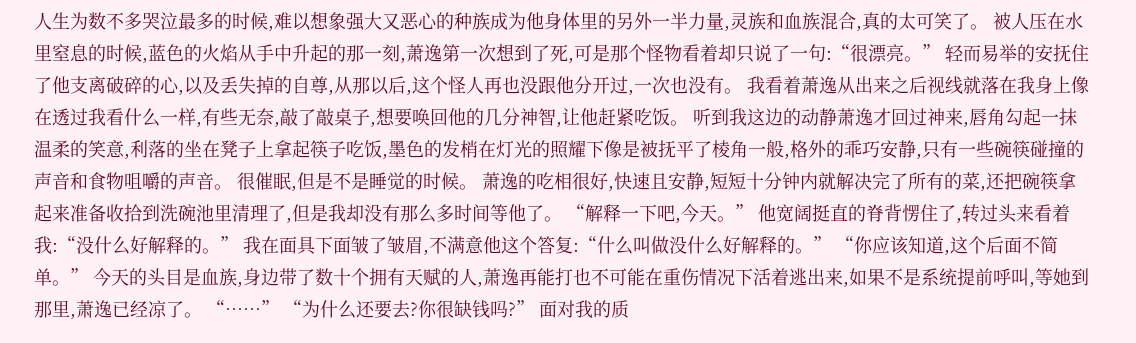人生为数不多哭泣最多的时候,难以想象强大又恶心的种族成为他身体里的另外一半力量,灵族和血族混合,真的太可笑了。 被人压在水里窒息的时候,蓝色的火焰从手中升起的那一刻,萧逸第一次想到了死,可是那个怪物看着却只说了一句:“很漂亮。” 轻而易举的安抚住了他支离破碎的心,以及丢失掉的自尊,从那以后,这个怪人再也没跟他分开过,一次也没有。 我看着萧逸从出来之后视线就落在我身上像在透过我看什么一样,有些无奈,敲了敲桌子,想要唤回他的几分神智,让他赶紧吃饭。 听到我这边的动静萧逸才回过神来,唇角勾起一抹温柔的笑意,利落的坐在凳子上拿起筷子吃饭,墨色的发梢在灯光的照耀下像是被抚平了棱角一般,格外的乖巧安静,只有一些碗筷碰撞的声音和食物咀嚼的声音。 很催眠,但是不是睡觉的时候。 萧逸的吃相很好,快速且安静,短短十分钟内就解决完了所有的菜,还把碗筷拿起来准备收拾到洗碗池里清理了,但是我却没有那么多时间等他了。 “解释一下吧,今天。” 他宽阔挺直的脊背愣住了,转过头来看着我:“没什么好解释的。” 我在面具下面皱了皱眉,不满意他这个答复:“什么叫做没什么好解释的。” “你应该知道,这个后面不简单。” 今天的头目是血族,身边带了数十个拥有天赋的人,萧逸再能打也不可能在重伤情况下活着逃出来,如果不是系统提前呼叫,等她到那里,萧逸已经凉了。 “……” “为什么还要去?你很缺钱吗?” 面对我的质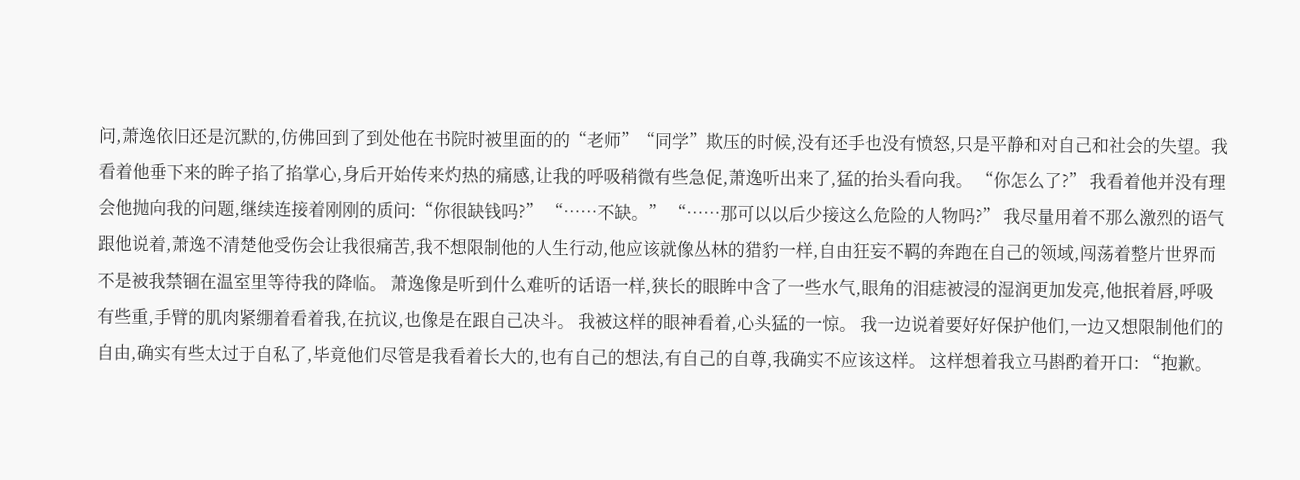问,萧逸依旧还是沉默的,仿佛回到了到处他在书院时被里面的的“老师”“同学”欺压的时候,没有还手也没有愤怒,只是平静和对自己和社会的失望。我看着他垂下来的眸子掐了掐掌心,身后开始传来灼热的痛感,让我的呼吸稍微有些急促,萧逸听出来了,猛的抬头看向我。 “你怎么了?” 我看着他并没有理会他抛向我的问题,继续连接着刚刚的质问:“你很缺钱吗?” “……不缺。” “……那可以以后少接这么危险的人物吗?” 我尽量用着不那么激烈的语气跟他说着,萧逸不清楚他受伤会让我很痛苦,我不想限制他的人生行动,他应该就像丛林的猎豹一样,自由狂妄不羁的奔跑在自己的领域,闯荡着整片世界而不是被我禁锢在温室里等待我的降临。 萧逸像是听到什么难听的话语一样,狭长的眼眸中含了一些水气,眼角的泪痣被浸的湿润更加发亮,他抿着唇,呼吸有些重,手臂的肌肉紧绷着看着我,在抗议,也像是在跟自己决斗。 我被这样的眼神看着,心头猛的一惊。 我一边说着要好好保护他们,一边又想限制他们的自由,确实有些太过于自私了,毕竟他们尽管是我看着长大的,也有自己的想法,有自己的自尊,我确实不应该这样。 这样想着我立马斟酌着开口: “抱歉。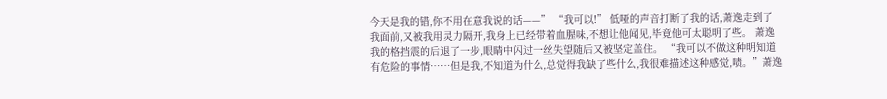今天是我的错,你不用在意我说的话——” “我可以!” 低哑的声音打断了我的话,萧逸走到了我面前,又被我用灵力隔开,我身上已经带着血腥味,不想让他闻见,毕竟他可太聪明了些。 萧逸我的格挡震的后退了一步,眼睛中闪过一丝失望随后又被坚定盖住。 “我可以不做这种明知道有危险的事情……但是我,不知道为什么,总觉得我缺了些什么,我很难描述这种感觉,啧。”萧逸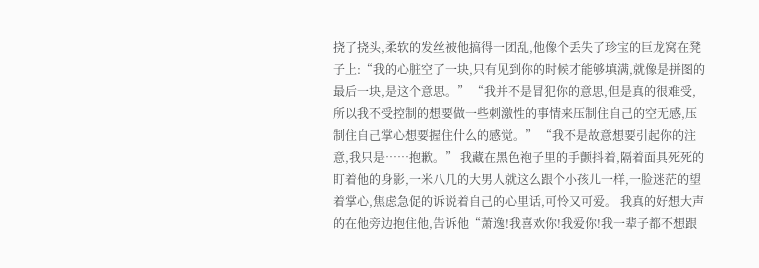挠了挠头,柔软的发丝被他搞得一团乱,他像个丢失了珍宝的巨龙窝在凳子上:“我的心脏空了一块,只有见到你的时候才能够填满,就像是拼图的最后一块,是这个意思。” “我并不是冒犯你的意思,但是真的很难受,所以我不受控制的想要做一些刺激性的事情来压制住自己的空无感,压制住自己掌心想要握住什么的感觉。” “我不是故意想要引起你的注意,我只是……抱歉。” 我藏在黑色袍子里的手颤抖着,隔着面具死死的盯着他的身影,一米八几的大男人就这么跟个小孩儿一样,一脸迷茫的望着掌心,焦虑急促的诉说着自己的心里话,可怜又可爱。 我真的好想大声的在他旁边抱住他,告诉他“萧逸!我喜欢你!我爱你!我一辈子都不想跟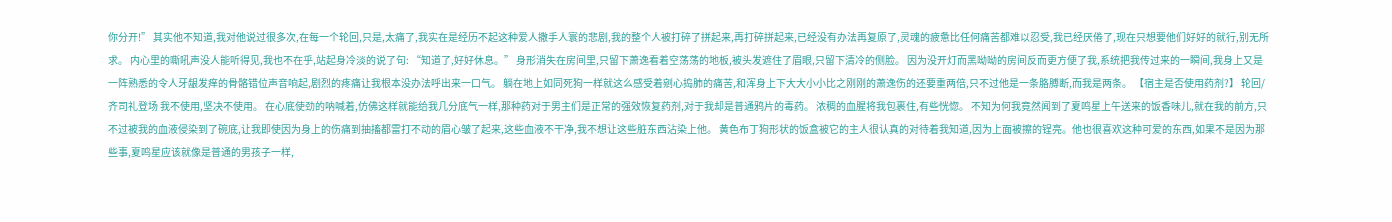你分开!” 其实他不知道,我对他说过很多次,在每一个轮回,只是,太痛了,我实在是经历不起这种爱人撒手人寰的悲剧,我的整个人被打碎了拼起来,再打碎拼起来,已经没有办法再复原了,灵魂的疲惫比任何痛苦都难以忍受,我已经厌倦了,现在只想要他们好好的就行,别无所求。 内心里的嘶吼声没人能听得见,我也不在乎,站起身冷淡的说了句: “知道了,好好休息。” 身形消失在房间里,只留下萧逸看着空荡荡的地板,被头发遮住了眉眼,只留下清冷的侧脸。 因为没开灯而黑呦呦的房间反而更方便了我,系统把我传过来的一瞬间,我身上又是一阵熟悉的令人牙龈发痒的骨骼错位声音响起,剧烈的疼痛让我根本没办法呼出来一口气。 躺在地上如同死狗一样就这么感受着剜心捣肺的痛苦,和浑身上下大大小小比之刚刚的萧逸伤的还要重两倍,只不过他是一条胳膊断,而我是两条。 【宿主是否使用药剂?】 轮回/齐司礼登场 我不使用,坚决不使用。 在心底使劲的呐喊着,仿佛这样就能给我几分底气一样,那种药对于男主们是正常的强效恢复药剂,对于我却是普通鸦片的毒药。 浓稠的血腥将我包裹住,有些恍惚。 不知为何我竟然闻到了夏鸣星上午送来的饭香味儿,就在我的前方,只不过被我的血液侵染到了碗底,让我即使因为身上的伤痛到抽搐都雷打不动的眉心皱了起来,这些血液不干净,我不想让这些脏东西沾染上他。 黄色布丁狗形状的饭盒被它的主人很认真的对待着我知道,因为上面被擦的锃亮。他也很喜欢这种可爱的东西,如果不是因为那些事,夏鸣星应该就像是普通的男孩子一样,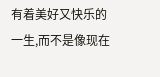有着美好又快乐的一生,而不是像现在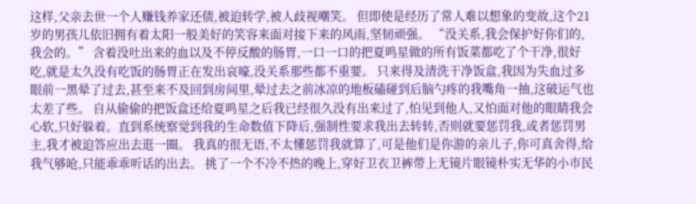这样,父亲去世一个人赚钱养家还债,被迫转学,被人歧视嘲笑。 但即使是经历了常人难以想象的变故,这个21岁的男孩儿依旧拥有着太阳一般美好的笑容来面对接下来的风雨,坚韧顽强。 “没关系,我会保护好你们的,我会的。” 含着没吐出来的血以及不停反酸的肠胃,一口一口的把夏鸣星做的所有饭菜都吃了个干净,很好吃,就是太久没有吃饭的肠胃正在发出哀嚎,没关系那些都不重要。 只来得及清洗干净饭盒,我因为失血过多眼前一黑晕了过去,甚至来不及回到房间里,晕过去之前冰凉的地板磕碰到后脑勺疼的我嘴角一抽,这破运气也太差了些。 自从偷偷的把饭盒还给夏鸣星之后我已经很久没有出来过了,怕见到他人,又怕面对他的眼睛我会心软,只好躲着。直到系统察觉到我的生命数值下降后,强制性要求我出去转转,否则就要惩罚我,或者惩罚男主,我才被迫答应出去逛一圈。 我真的很无语,不太懂惩罚我就算了,可是他们是你游的亲儿子,你可真舍得,给我气够呛,只能乖乖听话的出去。 挑了一个不冷不热的晚上,穿好卫衣卫裤带上无镜片眼镜朴实无华的小市民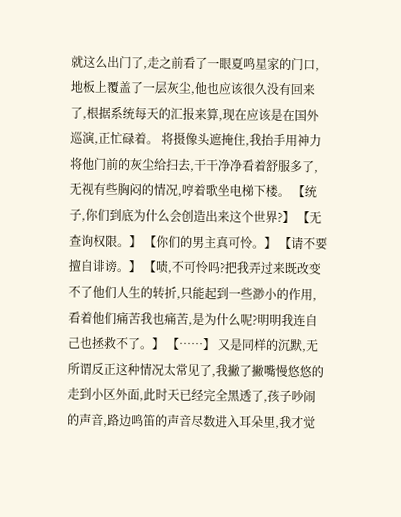就这么出门了,走之前看了一眼夏鸣星家的门口,地板上覆盖了一层灰尘,他也应该很久没有回来了,根据系统每天的汇报来算,现在应该是在国外巡演,正忙碌着。 将摄像头遮掩住,我抬手用神力将他门前的灰尘给扫去,干干净净看着舒服多了,无视有些胸闷的情况,哼着歌坐电梯下楼。 【统子,你们到底为什么会创造出来这个世界?】 【无查询权限。】 【你们的男主真可怜。】 【请不要擅自诽谤。】 【啧,不可怜吗?把我弄过来既改变不了他们人生的转折,只能起到一些渺小的作用,看着他们痛苦我也痛苦,是为什么呢?明明我连自己也拯救不了。】 【……】 又是同样的沉默,无所谓反正这种情况太常见了,我撇了撇嘴慢悠悠的走到小区外面,此时天已经完全黑透了,孩子吵闹的声音,路边鸣笛的声音尽数进入耳朵里,我才觉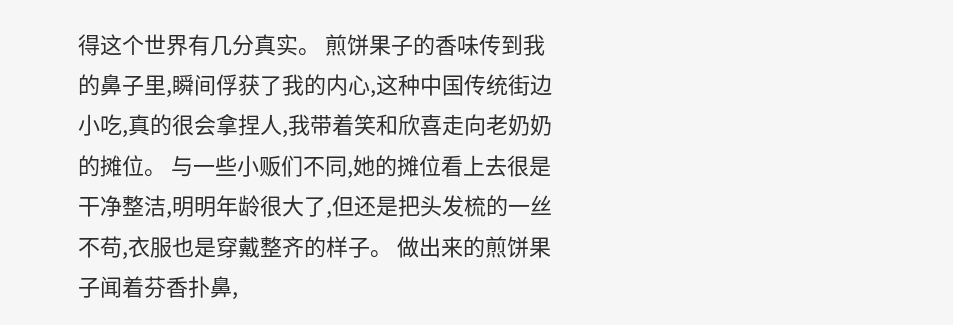得这个世界有几分真实。 煎饼果子的香味传到我的鼻子里,瞬间俘获了我的内心,这种中国传统街边小吃,真的很会拿捏人,我带着笑和欣喜走向老奶奶的摊位。 与一些小贩们不同,她的摊位看上去很是干净整洁,明明年龄很大了,但还是把头发梳的一丝不苟,衣服也是穿戴整齐的样子。 做出来的煎饼果子闻着芬香扑鼻,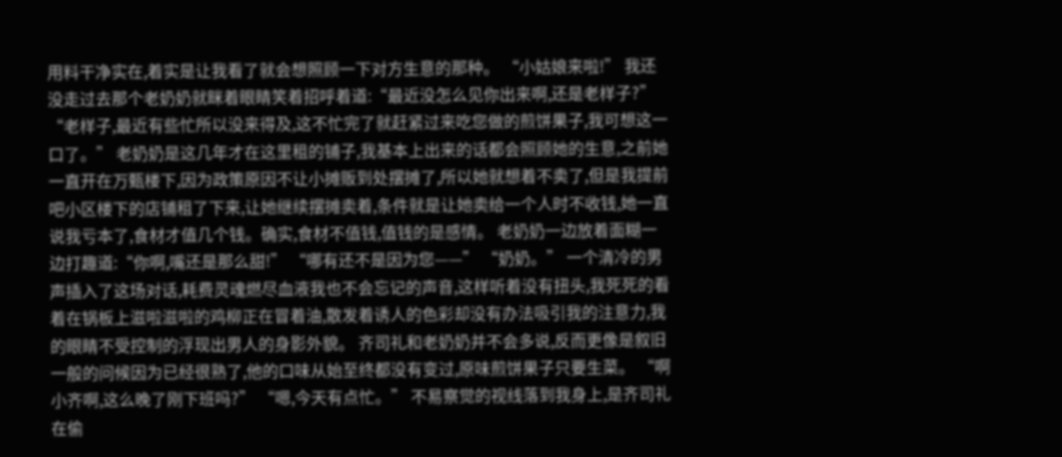用料干净实在,着实是让我看了就会想照顾一下对方生意的那种。 “小姑娘来啦!” 我还没走过去那个老奶奶就眯着眼睛笑着招呼着道:“最近没怎么见你出来啊,还是老样子?” “老样子,最近有些忙所以没来得及,这不忙完了就赶紧过来吃您做的煎饼果子,我可想这一口了。” 老奶奶是这几年才在这里租的铺子,我基本上出来的话都会照顾她的生意,之前她一直开在万甄楼下,因为政策原因不让小摊贩到处摆摊了,所以她就想着不卖了,但是我提前吧小区楼下的店铺租了下来,让她继续摆摊卖着,条件就是让她卖给一个人时不收钱,她一直说我亏本了,食材才值几个钱。确实,食材不值钱,值钱的是感情。 老奶奶一边放着面糊一边打趣道:“你啊,嘴还是那么甜!” “哪有还不是因为您——” “奶奶。” 一个清冷的男声插入了这场对话,耗费灵魂燃尽血液我也不会忘记的声音,这样听着没有扭头,我死死的看着在锅板上滋啦滋啦的鸡柳正在冒着油,散发着诱人的色彩却没有办法吸引我的注意力,我的眼睛不受控制的浮现出男人的身影外貌。 齐司礼和老奶奶并不会多说,反而更像是叙旧一般的问候因为已经很熟了,他的口味从始至终都没有变过,原味煎饼果子只要生菜。 “啊小齐啊,这么晚了刚下班吗?” “嗯,今天有点忙。” 不易察觉的视线落到我身上,是齐司礼在偷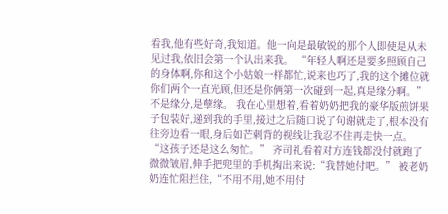看我,他有些好奇,我知道。他一向是最敏锐的那个人即使是从未见过我,依旧会第一个认出来我。 “年轻人啊还是要多照顾自己的身体啊,你和这个小姑娘一样都忙,说来也巧了,我的这个摊位就你们两个一直光顾,但还是你俩第一次碰到一起,真是缘分啊。” 不是缘分,是孽缘。 我在心里想着,看着奶奶把我的豪华版煎饼果子包装好,递到我的手里,接过之后随口说了句谢就走了,根本没有往旁边看一眼,身后如芒刺背的视线让我忍不住再走快一点。 “这孩子还是这么匆忙。” 齐司礼看着对方连钱都没付就跑了微微皱眉,伸手把兜里的手机掏出来说:“我替她付吧。” 被老奶奶连忙阻拦住,“不用不用,她不用付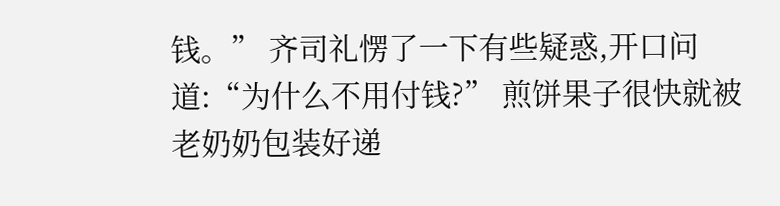钱。” 齐司礼愣了一下有些疑惑,开口问道:“为什么不用付钱?” 煎饼果子很快就被老奶奶包装好递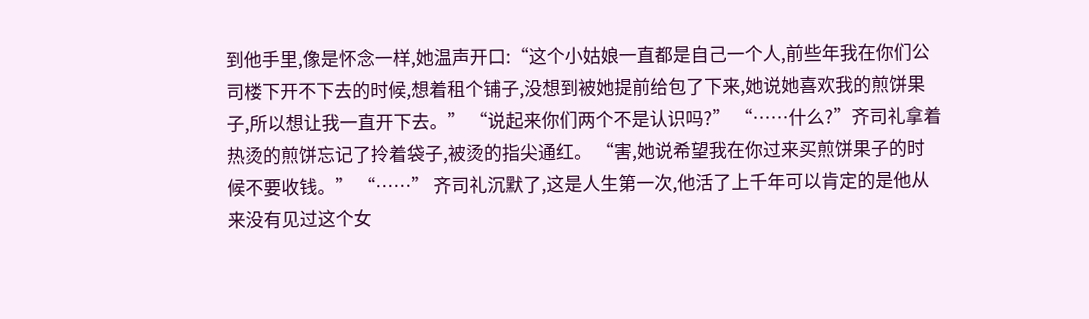到他手里,像是怀念一样,她温声开口:“这个小姑娘一直都是自己一个人,前些年我在你们公司楼下开不下去的时候,想着租个铺子,没想到被她提前给包了下来,她说她喜欢我的煎饼果子,所以想让我一直开下去。” “说起来你们两个不是认识吗?” “……什么?”齐司礼拿着热烫的煎饼忘记了拎着袋子,被烫的指尖通红。 “害,她说希望我在你过来买煎饼果子的时候不要收钱。” “……” 齐司礼沉默了,这是人生第一次,他活了上千年可以肯定的是他从来没有见过这个女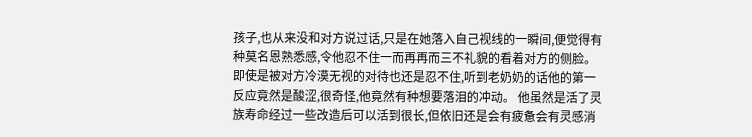孩子,也从来没和对方说过话,只是在她落入自己视线的一瞬间,便觉得有种莫名恩熟悉感,令他忍不住一而再再而三不礼貌的看着对方的侧脸。 即使是被对方冷漠无视的对待也还是忍不住,听到老奶奶的话他的第一反应竟然是酸涩,很奇怪,他竟然有种想要落泪的冲动。 他虽然是活了灵族寿命经过一些改造后可以活到很长,但依旧还是会有疲惫会有灵感消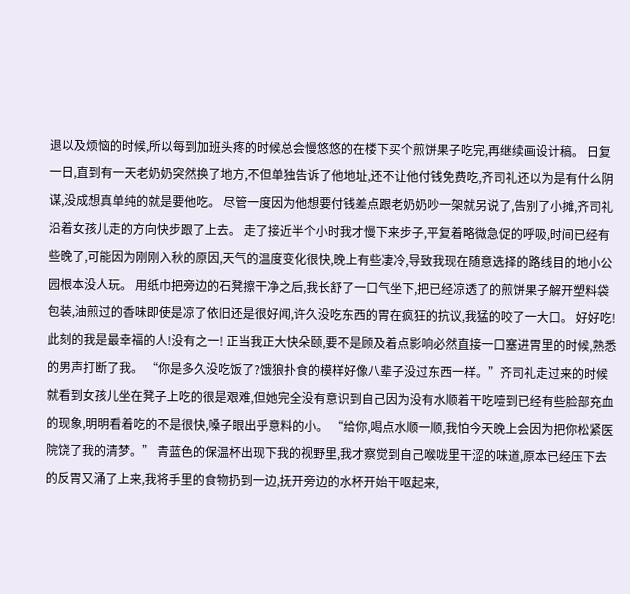退以及烦恼的时候,所以每到加班头疼的时候总会慢悠悠的在楼下买个煎饼果子吃完,再继续画设计稿。 日复一日,直到有一天老奶奶突然换了地方,不但单独告诉了他地址,还不让他付钱免费吃,齐司礼还以为是有什么阴谋,没成想真单纯的就是要他吃。 尽管一度因为他想要付钱差点跟老奶奶吵一架就另说了,告别了小摊,齐司礼沿着女孩儿走的方向快步跟了上去。 走了接近半个小时我才慢下来步子,平复着略微急促的呼吸,时间已经有些晚了,可能因为刚刚入秋的原因,天气的温度变化很快,晚上有些凄冷,导致我现在随意选择的路线目的地小公园根本没人玩。 用纸巾把旁边的石凳擦干净之后,我长舒了一口气坐下,把已经凉透了的煎饼果子解开塑料袋包装,油煎过的香味即使是凉了依旧还是很好闻,许久没吃东西的胃在疯狂的抗议,我猛的咬了一大口。 好好吃! 此刻的我是最幸福的人!没有之一! 正当我正大快朵颐,要不是顾及着点影响必然直接一口塞进胃里的时候,熟悉的男声打断了我。 “你是多久没吃饭了?饿狼扑食的模样好像八辈子没过东西一样。”齐司礼走过来的时候就看到女孩儿坐在凳子上吃的很是艰难,但她完全没有意识到自己因为没有水顺着干吃噎到已经有些脸部充血的现象,明明看着吃的不是很快,嗓子眼出乎意料的小。 “给你,喝点水顺一顺,我怕今天晚上会因为把你松紧医院饶了我的清梦。” 青蓝色的保温杯出现下我的视野里,我才察觉到自己喉咙里干涩的味道,原本已经压下去的反胃又涌了上来,我将手里的食物扔到一边,抚开旁边的水杯开始干呕起来,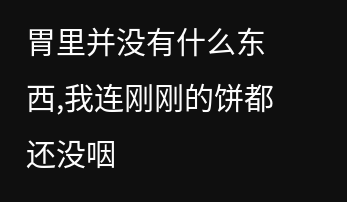胃里并没有什么东西,我连刚刚的饼都还没咽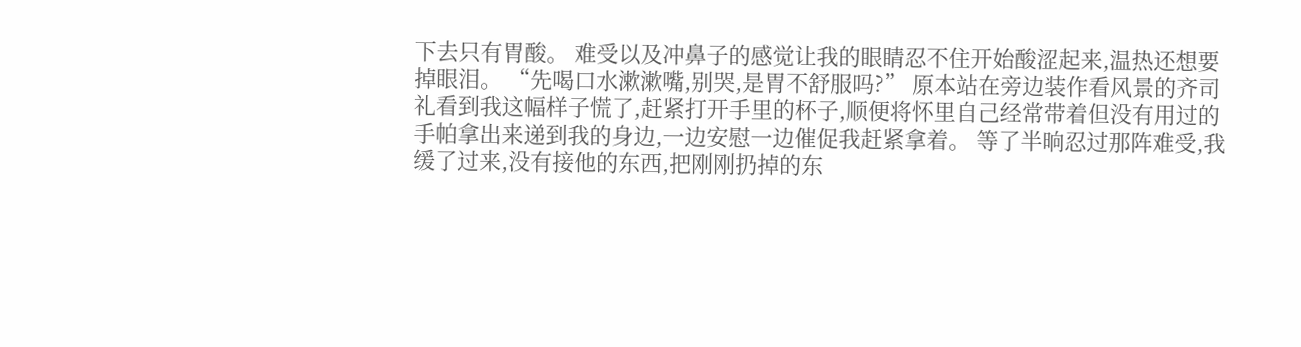下去只有胃酸。 难受以及冲鼻子的感觉让我的眼睛忍不住开始酸涩起来,温热还想要掉眼泪。 “先喝口水漱漱嘴,别哭,是胃不舒服吗?” 原本站在旁边装作看风景的齐司礼看到我这幅样子慌了,赶紧打开手里的杯子,顺便将怀里自己经常带着但没有用过的手帕拿出来递到我的身边,一边安慰一边催促我赶紧拿着。 等了半晌忍过那阵难受,我缓了过来,没有接他的东西,把刚刚扔掉的东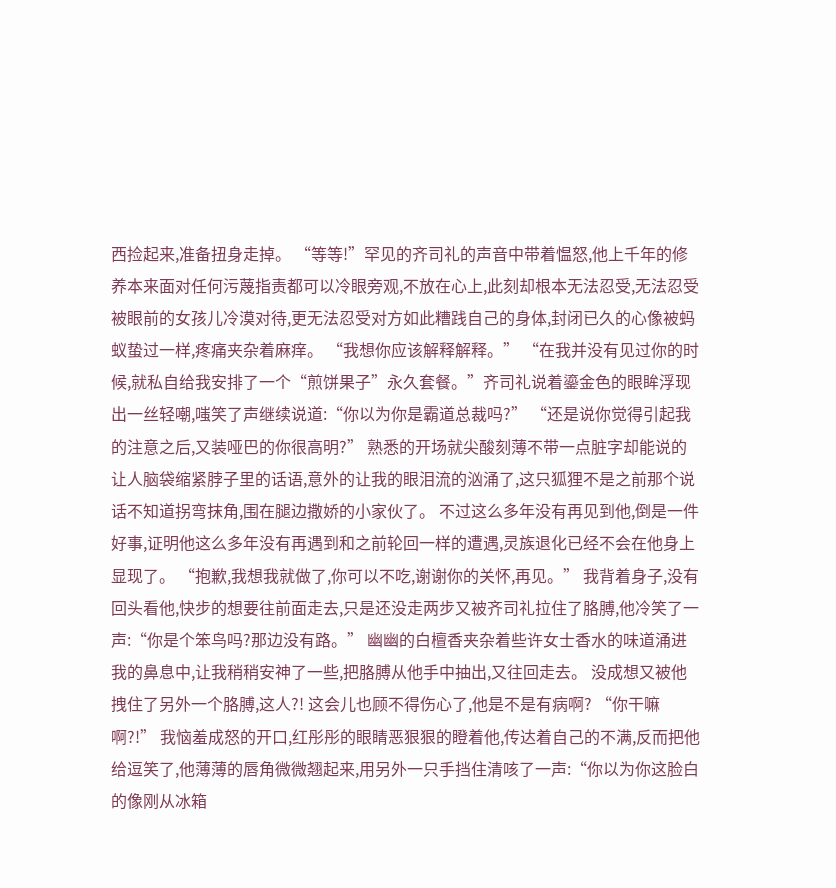西捡起来,准备扭身走掉。 “等等!”罕见的齐司礼的声音中带着愠怒,他上千年的修养本来面对任何污蔑指责都可以冷眼旁观,不放在心上,此刻却根本无法忍受,无法忍受被眼前的女孩儿冷漠对待,更无法忍受对方如此糟践自己的身体,封闭已久的心像被蚂蚁蛰过一样,疼痛夹杂着麻痒。 “我想你应该解释解释。” “在我并没有见过你的时候,就私自给我安排了一个“煎饼果子”永久套餐。”齐司礼说着鎏金色的眼眸浮现出一丝轻嘲,嗤笑了声继续说道:“你以为你是霸道总裁吗?” “还是说你觉得引起我的注意之后,又装哑巴的你很高明?” 熟悉的开场就尖酸刻薄不带一点脏字却能说的让人脑袋缩紧脖子里的话语,意外的让我的眼泪流的汹涌了,这只狐狸不是之前那个说话不知道拐弯抹角,围在腿边撒娇的小家伙了。 不过这么多年没有再见到他,倒是一件好事,证明他这么多年没有再遇到和之前轮回一样的遭遇,灵族退化已经不会在他身上显现了。 “抱歉,我想我就做了,你可以不吃,谢谢你的关怀,再见。” 我背着身子,没有回头看他,快步的想要往前面走去,只是还没走两步又被齐司礼拉住了胳膊,他冷笑了一声:“你是个笨鸟吗?那边没有路。” 幽幽的白檀香夹杂着些许女士香水的味道涌进我的鼻息中,让我稍稍安神了一些,把胳膊从他手中抽出,又往回走去。 没成想又被他拽住了另外一个胳膊,这人?! 这会儿也顾不得伤心了,他是不是有病啊? “你干嘛啊?!” 我恼羞成怒的开口,红彤彤的眼睛恶狠狠的瞪着他,传达着自己的不满,反而把他给逗笑了,他薄薄的唇角微微翘起来,用另外一只手挡住清咳了一声:“你以为你这脸白的像刚从冰箱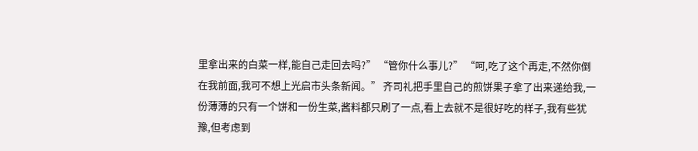里拿出来的白菜一样,能自己走回去吗?” “管你什么事儿?” “呵,吃了这个再走,不然你倒在我前面,我可不想上光启市头条新闻。” 齐司礼把手里自己的煎饼果子拿了出来递给我,一份薄薄的只有一个饼和一份生菜,酱料都只刷了一点,看上去就不是很好吃的样子,我有些犹豫,但考虑到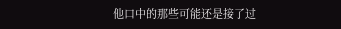他口中的那些可能还是接了过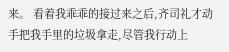来。 看着我乖乖的接过来之后,齐司礼才动手把我手里的垃圾拿走,尽管我行动上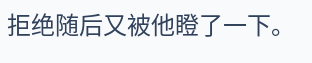拒绝随后又被他瞪了一下。